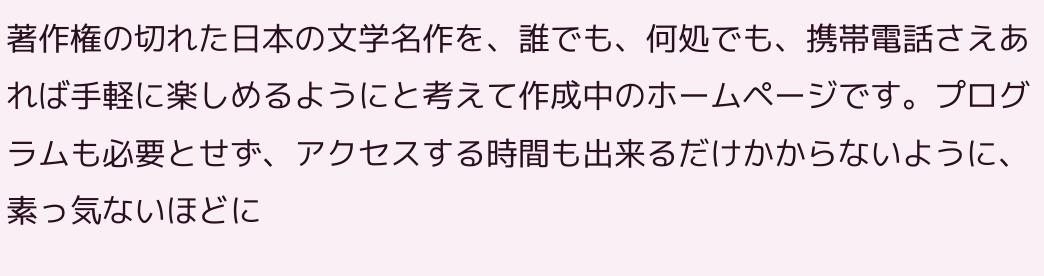著作権の切れた日本の文学名作を、誰でも、何処でも、携帯電話さえあれば手軽に楽しめるようにと考えて作成中のホームページです。プログラムも必要とせず、アクセスする時間も出来るだけかからないように、素っ気ないほどに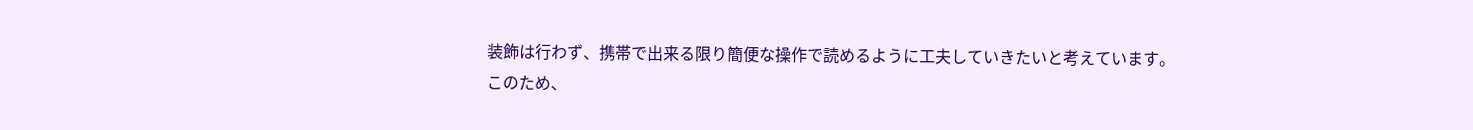装飾は行わず、携帯で出来る限り簡便な操作で読めるように工夫していきたいと考えています。
このため、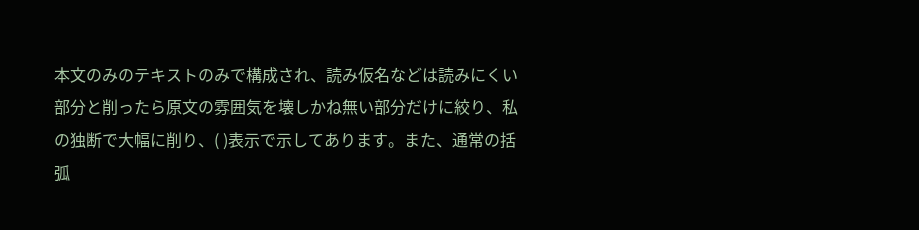本文のみのテキストのみで構成され、読み仮名などは読みにくい部分と削ったら原文の雰囲気を壊しかね無い部分だけに絞り、私の独断で大幅に削り、( )表示で示してあります。また、通常の括弧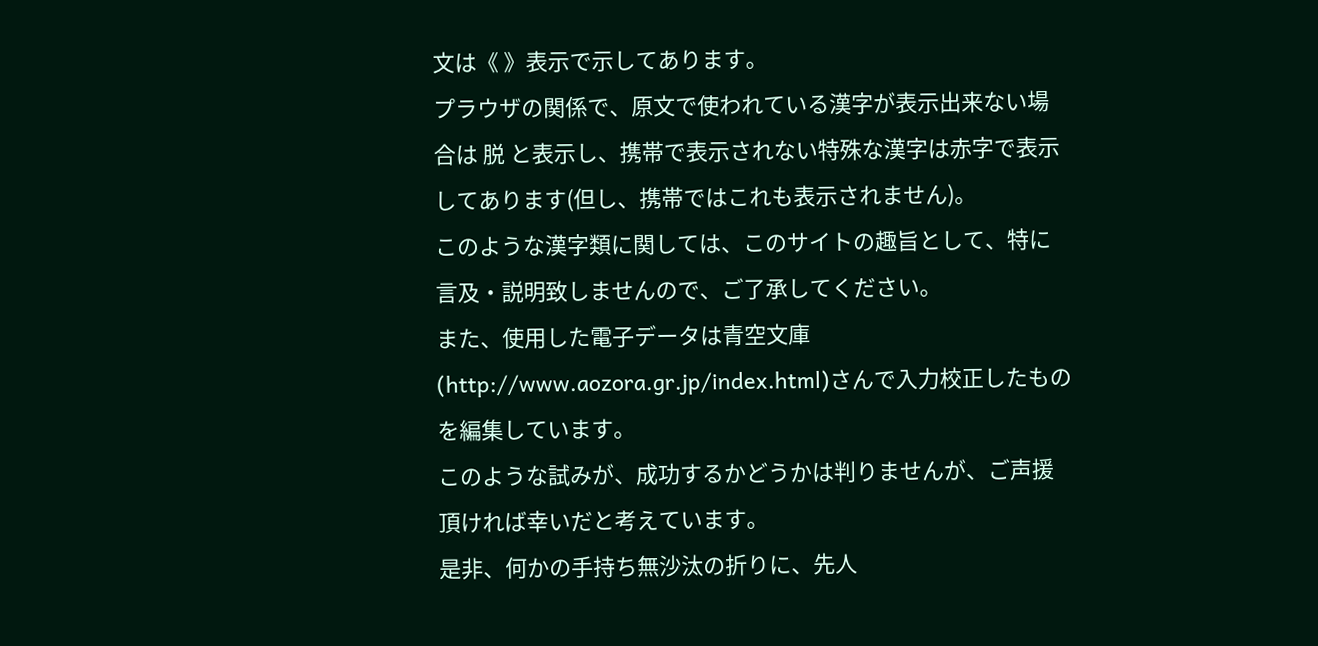文は《 》表示で示してあります。
プラウザの関係で、原文で使われている漢字が表示出来ない場合は 脱 と表示し、携帯で表示されない特殊な漢字は赤字で表示してあります(但し、携帯ではこれも表示されません)。
このような漢字類に関しては、このサイトの趣旨として、特に言及・説明致しませんので、ご了承してください。
また、使用した電子データは青空文庫(http://www.aozora.gr.jp/index.html)さんで入力校正したものを編集しています。
このような試みが、成功するかどうかは判りませんが、ご声援頂ければ幸いだと考えています。
是非、何かの手持ち無沙汰の折りに、先人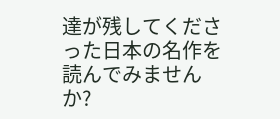達が残してくださった日本の名作を読んでみませんか?